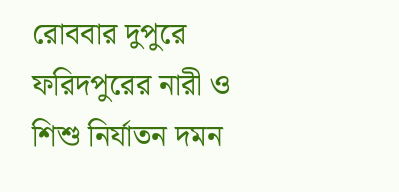রোববার দুপুরে ফরিদপুরের নারী ও শিশু নির্যাতন দমন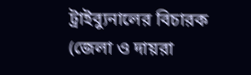ট্রাইব্যুনালের বিচারক (জেলা ও দায়রা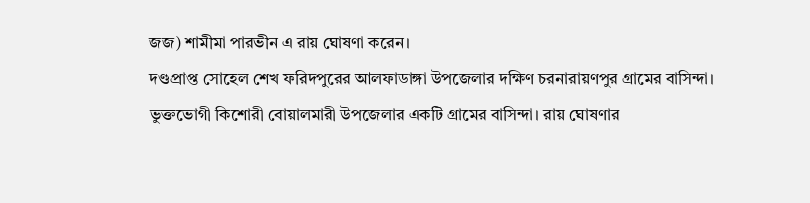জজ) শামীমা পারভীন এ রায় ঘোষণা করেন।
দণ্ডপ্রাপ্ত সোহেল শেখ ফরিদপুরের আলফাডাঙ্গা উপজেলার দক্ষিণ চরনারায়ণপুর গ্রামের বাসিন্দা। ভুক্তভোগী কিশোরী বোয়ালমারী উপজেলার একটি গ্রামের বাসিন্দা। রায় ঘোষণার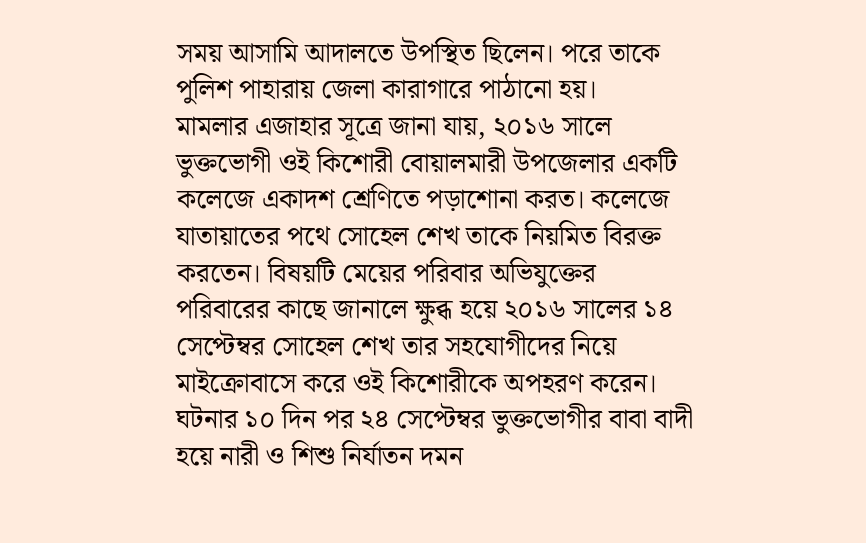সময় আসামি আদালতে উপস্থিত ছিলেন। পরে তাকে পুলিশ পাহারায় জেলা কারাগারে পাঠানো হয়।
মামলার এজাহার সূত্রে জানা যায়, ২০১৬ সালে ভুক্তভোগী ওই কিশোরী বোয়ালমারী উপজেলার একটি কলেজে একাদশ শ্রেণিতে পড়াশোনা করত। কলেজে যাতায়াতের পথে সোহেল শেখ তাকে নিয়মিত বিরক্ত করতেন। বিষয়টি মেয়ের পরিবার অভিযুক্তের পরিবারের কাছে জানালে ক্ষুব্ধ হয়ে ২০১৬ সালের ১৪ সেপ্টেম্বর সোহেল শেখ তার সহযোগীদের নিয়ে মাইক্রোবাসে করে ওই কিশোরীকে অপহরণ করেন।
ঘটনার ১০ দিন পর ২৪ সেপ্টেম্বর ভুক্তভোগীর বাবা বাদী হয়ে নারী ও শিশু নির্যাতন দমন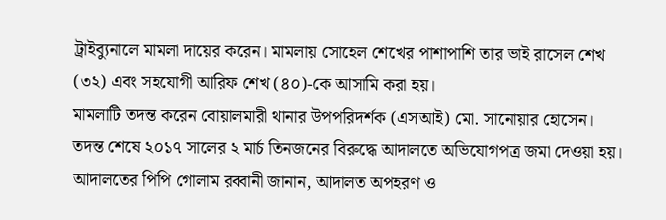ট্রাইব্যুনালে মামলা দায়ের করেন। মামলায় সোহেল শেখের পাশাপাশি তার ভাই রাসেল শেখ (৩২) এবং সহযোগী আরিফ শেখ (৪০)-কে আসামি করা হয়।
মামলাটি তদন্ত করেন বোয়ালমারী থানার উপপরিদর্শক (এসআই) মো. সানোয়ার হোসেন। তদন্ত শেষে ২০১৭ সালের ২ মার্চ তিনজনের বিরুদ্ধে আদালতে অভিযোগপত্র জমা দেওয়া হয়।
আদালতের পিপি গোলাম রব্বানী জানান, আদালত অপহরণ ও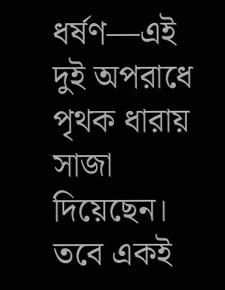ধর্ষণ—এই দুই অপরাধে পৃথক ধারায় সাজা দিয়েছেন। তবে একই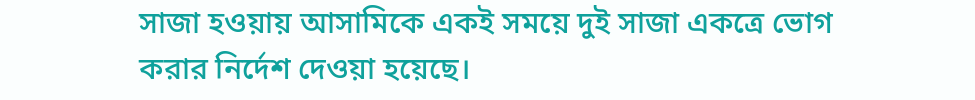সাজা হওয়ায় আসামিকে একই সময়ে দুই সাজা একত্রে ভোগ করার নির্দেশ দেওয়া হয়েছে।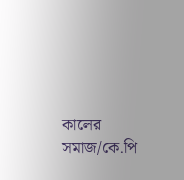কালের সমাজ/কে.পি